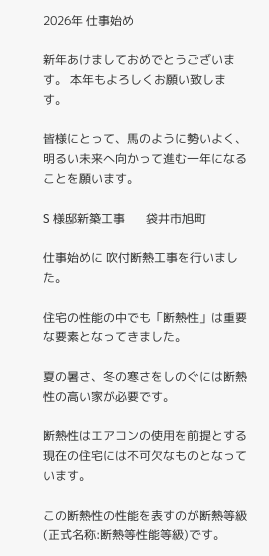2026年 仕事始め

新年あけましておめでとうございます。 本年もよろしくお願い致します。

皆様にとって、馬のように勢いよく、明るい未来へ向かって進む一年になることを願います。

S 様邸新築工事       袋井市旭町

仕事始めに 吹付断熱工事を行いました。

住宅の性能の中でも「断熱性」は重要な要素となってきました。

夏の暑さ、冬の寒さをしのぐには断熱性の高い家が必要です。

断熱性はエアコンの使用を前提とする現在の住宅には不可欠なものとなっています。

この断熱性の性能を表すのが断熱等級(正式名称:断熱等性能等級)です。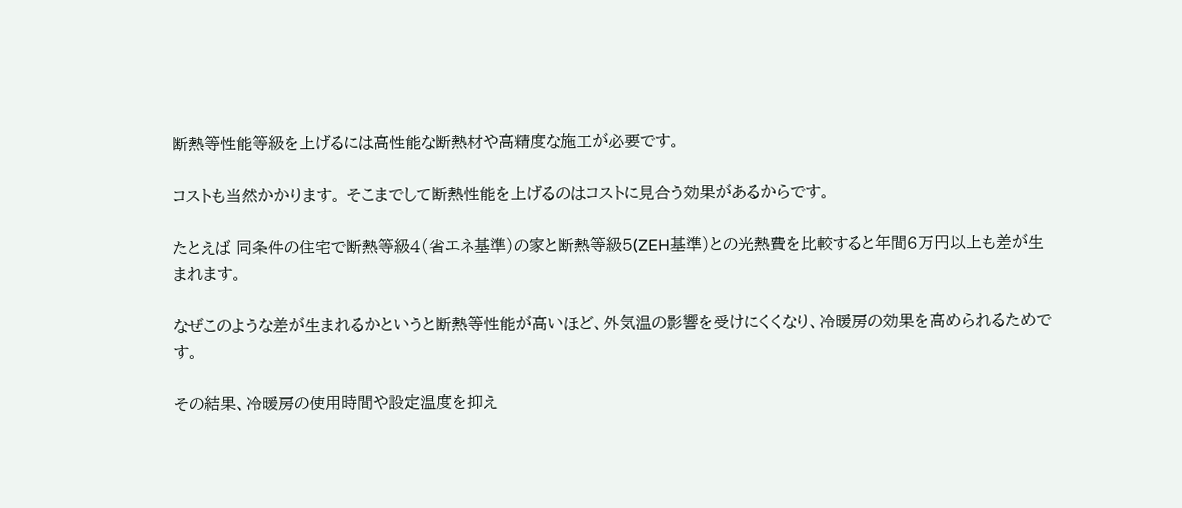断熱等性能等級を上げるには高性能な断熱材や高精度な施工が必要です。

コストも当然かかります。 そこまでして断熱性能を上げるのはコストに見合う効果があるからです。

たとえば 同条件の住宅で断熱等級4(省エネ基準)の家と断熱等級5(ZEH基準)との光熱費を比較すると年間6万円以上も差が生まれます。

なぜこのような差が生まれるかというと断熱等性能が高いほど、外気温の影響を受けにくくなり、冷暖房の効果を高められるためです。

その結果、冷暖房の使用時間や設定温度を抑え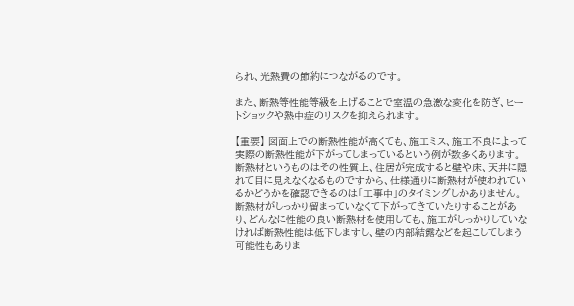られ、光熱費の節約につながるのです。

また、断熱等性能等級を上げることで室温の急激な変化を防ぎ、ヒートショックや熱中症のリスクを抑えられます。

【重要】 図面上での断熱性能が高くても、施工ミス、施工不良によって実際の断熱性能が下がってしまっているという例が数多くあります。断熱材というものはその性質上、住居が完成すると壁や床、天井に隠れて目に見えなくなるものですから、仕様通りに断熱材が使われているかどうかを確認できるのは「工事中」のタイミングしかありません。断熱材がしっかり留まっていなくて下がってきていたりすることがあり、どんなに性能の良い断熱材を使用しても、施工がしっかりしていなければ断熱性能は低下しますし、壁の内部結露などを起こしてしまう可能性もありま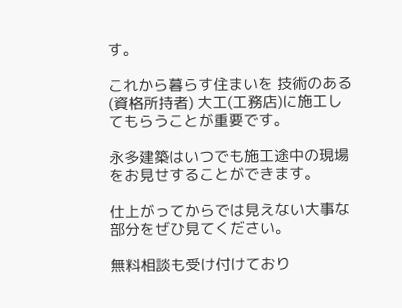す。

これから暮らす住まいを 技術のある(資格所持者) 大工(工務店)に施工してもらうことが重要です。

永多建築はいつでも施工途中の現場をお見せすることができます。

仕上がってからでは見えない大事な部分をぜひ見てください。

無料相談も受け付けており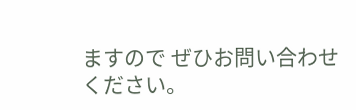ますので ぜひお問い合わせください。